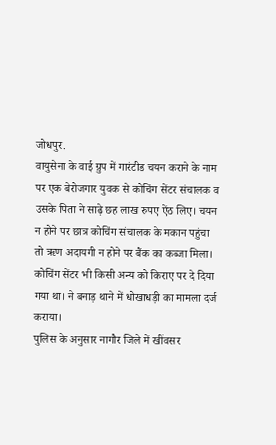जोधपुर.
वायुसेना के वाई ग्रुप में गारंटीड चयन कराने के नाम पर एक बेरोजगार युवक से कोचिंग सेंटर संचालक व उसके पिता ने साढ़े छह लाख रुपए ऐंठ लिए। चयन न होने पर छात्र कोचिंग संचालक के मकान पहुंचा तो ऋण अदायगी न होने पर बैंक का कब्जा मिला। कोचिंग सेंटर भी किसी अन्य को किराए पर दे दिया गया था। ने बनाड़ थाने में धोखाधड़ी का मामला दर्ज कराया।
पुलिस के अनुसार नागौर जिले में खींवसर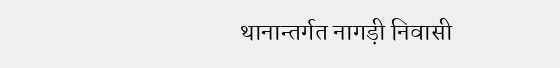थानान्तर्गत नागड़ी निवासी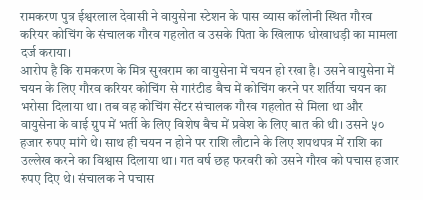रामकरण पुत्र ईश्वरलाल देवासी ने वायुसेना स्टेशन के पास व्यास कॉलोनी स्थित गौरव करियर कोचिंग के संचालक गौरव गहलोत व उसके पिता के खिलाफ धोखाधड़ी का मामला दर्ज कराया।
आरोप है कि रामकरण के मित्र सुखराम का वायुसेना में चयन हो रखा है। उसने वायुसेना में चयन के लिए गौरव करियर कोचिंग से गारंटीड बैच में कोचिंग करने पर शर्तिया चयन का भरोसा दिलाया था। तब वह कोचिंग सेंटर संचालक गौरव गहलोत से मिला था और वायुसेना के वाई ग्रुप में भर्ती के लिए विशेष बैच में प्रवेश के लिए बात की थी। उसने ५० हजार रुपए मांगे थे। साथ ही चयन न होने पर राशि लौटाने के लिए शपथपत्र में राशि का उल्लेख करने का विश्वास दिलाया था। गत वर्ष छह फरवरी को उसने गौरव को पचास हजार रुपए दिए थे। संचालक ने पचास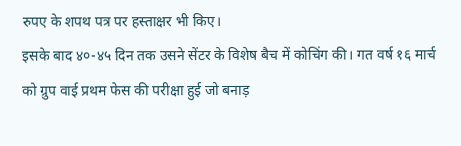रुपए के शपथ पत्र पर हस्ताक्षर भी किए।
इसके बाद ४०-४५ दिन तक उसने सेंटर के विशेष बैच में कोचिंग की। गत वर्ष १६ मार्च को ग्रुप वाई प्रथम फेस की परीक्षा हुई जो बनाड़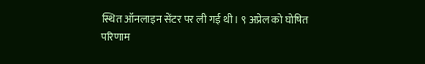स्थित ऑनलाइन सेंटर पर ली गई थी। ९ अप्रेल को घोषित परिणाम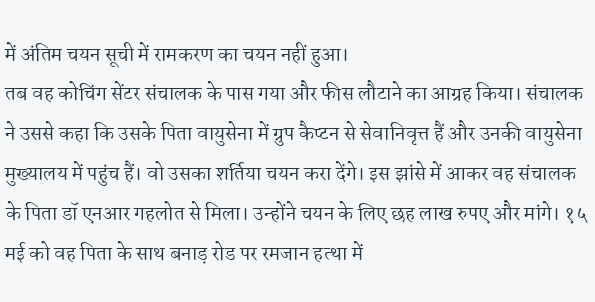में अंतिम चयन सूची में रामकरण का चयन नहीं हुआ।
तब वह कोचिंग सेंटर संचालक के पास गया और फीस लौटाने का आग्रह किया। संचालक ने उससे कहा कि उसके पिता वायुसेना में ग्रुप कैप्टन से सेवानिवृत्त हैं और उनकी वायुसेना मुख्यालय में पहुंच हैं। वो उसका शर्तिया चयन करा देंगे। इस झांसे में आकर वह संचालक के पिता डॉ एनआर गहलोत से मिला। उन्होंने चयन के लिए छह लाख रुपए और मांगे। १५ मई को वह पिता के साथ बनाड़ रोड पर रमजान हत्था में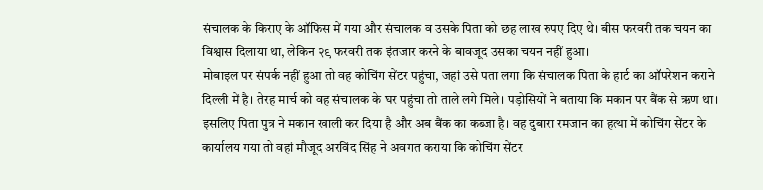संचालक के किराए के ऑफिस में गया और संचालक व उसके पिता को छह लाख रुपए दिए थे। बीस फरवरी तक चयन का विश्वास दिलाया था, लेकिन २९ फरवरी तक इंतजार करने के बावजूद उसका चयन नहीं हुआ।
मोबाइल पर संपर्क नहीं हुआ तो वह कोचिंग सेंटर पहुंचा, जहां उसे पता लगा कि संचालक पिता के हार्ट का ऑपरेशन कराने दिल्ली में है। तेरह मार्च को वह संचालक के घर पहुंचा तो ताले लगे मिले। पड़ोसियों ने बताया कि मकान पर बैंक से ऋण था। इसलिए पिता पुत्र ने मकान खाली कर दिया है और अब बैंक का कब्जा है। वह दुबारा रमजान का हत्था में कोचिंग सेंटर के कार्यालय गया तो वहां मौजूद अरविंद सिंह ने अवगत कराया कि कोचिंग सेंटर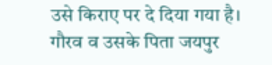उसे किराए पर दे दिया गया है। गौरव व उसके पिता जयपुर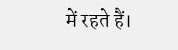में रहते हैं।